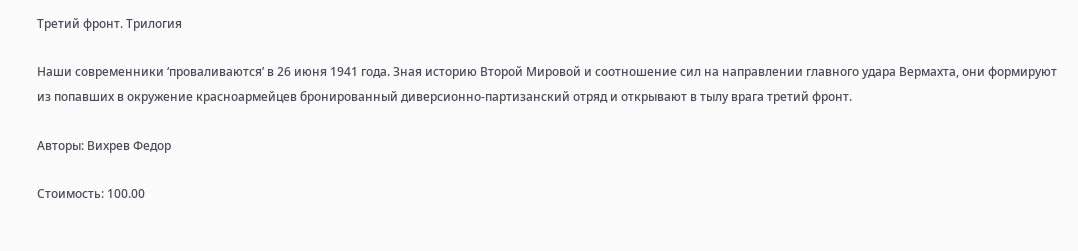Третий фронт. Трилогия

Наши современники ‘проваливаются’ в 26 июня 1941 года. Зная историю Второй Мировой и соотношение сил на направлении главного удара Вермахта, они формируют из попавших в окружение красноармейцев бронированный диверсионно-партизанский отряд и открывают в тылу врага третий фронт.

Авторы: Вихрев Федор

Стоимость: 100.00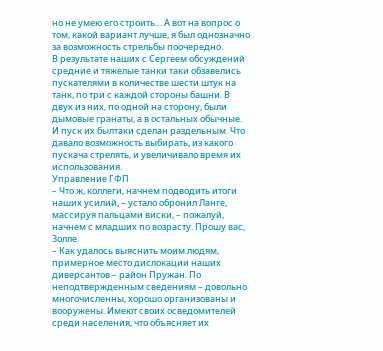но не умею его строить… А вот на вопрос о том, какой вариант лучше, я был однозначно за возможность стрельбы поочередно.
В результате наших с Сергеем обсуждений средние и тяжелые танки таки обзавелись пускателями в количестве шести штук на танк, по три с каждой стороны башни. В двух из них, по одной на сторону, были дымовые гранаты, а в остальных обычные. И пуск их былтаки сделан раздельным. Что давало возможность выбирать, из какого пускача стрелять, и увеличивало время их использования.
Управление ГФП
– Что ж, коллеги, начнем подводить итоги наших усилий, – устало обронил Ланге, массируя пальцами виски, – пожалуй, начнем с младших по возрасту. Прошу вас, Золле.
– Как удалось выяснить моим людям, примерное место дислокации наших диверсантов – район Пружан. По неподтвержденным сведениям – довольно многочисленны, хорошо организованы и вооружены. Имеют своих осведомителей среди населения, что объясняет их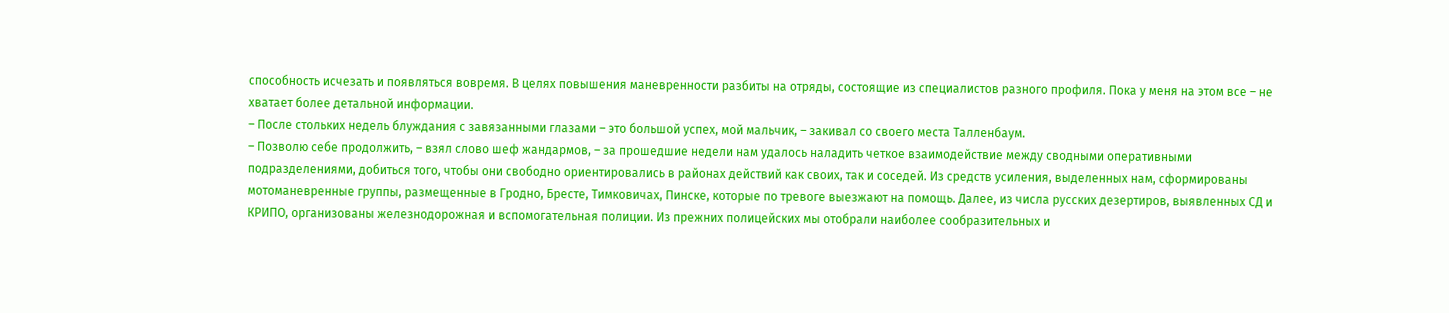способность исчезать и появляться вовремя. В целях повышения маневренности разбиты на отряды, состоящие из специалистов разного профиля. Пока у меня на этом все – не хватает более детальной информации.
– После стольких недель блуждания с завязанными глазами – это большой успех, мой мальчик, – закивал со своего места Талленбаум.
– Позволю себе продолжить, – взял слово шеф жандармов, – за прошедшие недели нам удалось наладить четкое взаимодействие между сводными оперативными подразделениями, добиться того, чтобы они свободно ориентировались в районах действий как своих, так и соседей. Из средств усиления, выделенных нам, сформированы мотоманевренные группы, размещенные в Гродно, Бресте, Тимковичах, Пинске, которые по тревоге выезжают на помощь. Далее, из числа русских дезертиров, выявленных СД и КРИПО, организованы железнодорожная и вспомогательная полиции. Из прежних полицейских мы отобрали наиболее сообразительных и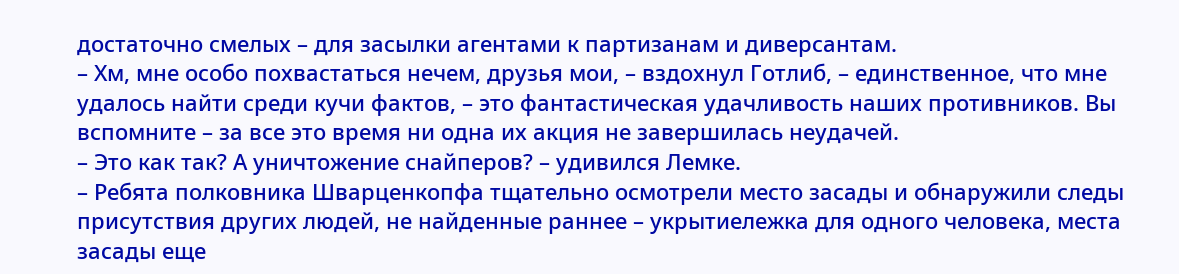достаточно смелых – для засылки агентами к партизанам и диверсантам.
– Хм, мне особо похвастаться нечем, друзья мои, – вздохнул Готлиб, – единственное, что мне удалось найти среди кучи фактов, – это фантастическая удачливость наших противников. Вы вспомните – за все это время ни одна их акция не завершилась неудачей.
– Это как так? А уничтожение снайперов? – удивился Лемке.
– Ребята полковника Шварценкопфа тщательно осмотрели место засады и обнаружили следы присутствия других людей, не найденные раннее – укрытиележка для одного человека, места засады еще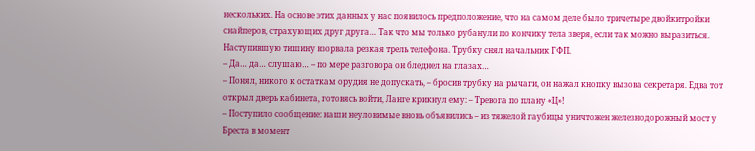нескольких. На основе этих данных у нас появилось предположение, что на самом деле было тричетыре двойкитройки снайперов, страхующих друг друга… Так что мы только рубанули по кончику тела зверя, если так можно выразиться.
Наступившую тишину взорвала резкая трель телефона. Трубку снял начальник ГФП.
– Да… да… слушаю… – по мере разговора он бледнел на глазах…
– Понял, никого к остаткам орудия не допускать, – бросив трубку на рычаги, он нажал кнопку вызова секретаря. Едва тот открыл дверь кабинета, готовясь войти, Ланге крикнул ему: – Тревога по плану «Ц»!
– Поступило сообщение: наши неуловимые вновь объявились – из тяжелой гаубицы уничтожен железнодорожный мост у Бреста в момент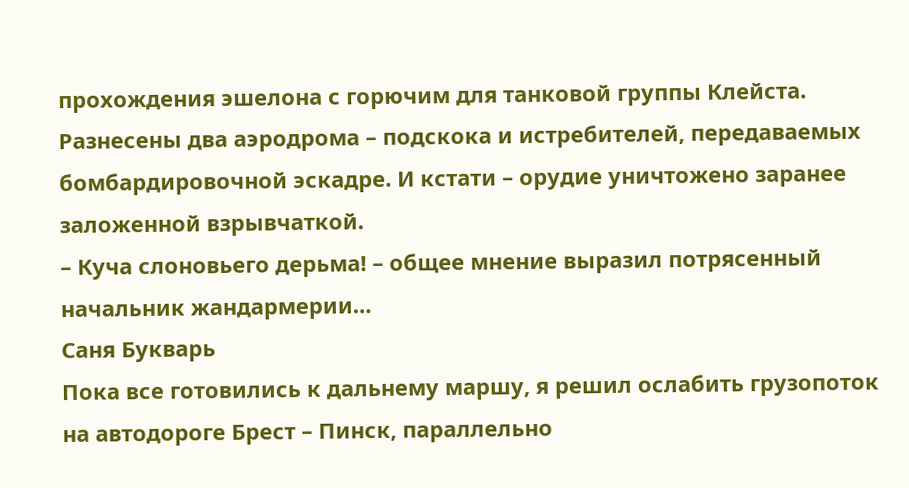прохождения эшелона с горючим для танковой группы Клейста. Разнесены два аэродрома – подскока и истребителей, передаваемых бомбардировочной эскадре. И кстати – орудие уничтожено заранее заложенной взрывчаткой.
– Куча слоновьего дерьма! – общее мнение выразил потрясенный начальник жандармерии…
Саня Букварь
Пока все готовились к дальнему маршу, я решил ослабить грузопоток на автодороге Брест – Пинск, параллельно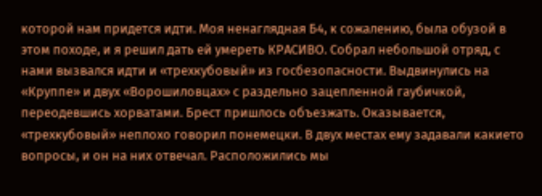которой нам придется идти. Моя ненаглядная Б4, к сожалению, была обузой в этом походе, и я решил дать ей умереть КРАСИВО. Собрал небольшой отряд, с нами вызвался идти и «трехкубовый» из госбезопасности. Выдвинулись на «Круппе» и двух «Ворошиловцах» с раздельно зацепленной гаубичкой, переодевшись хорватами. Брест пришлось объезжать. Оказывается, «трехкубовый» неплохо говорил понемецки. В двух местах ему задавали какието вопросы, и он на них отвечал. Расположились мы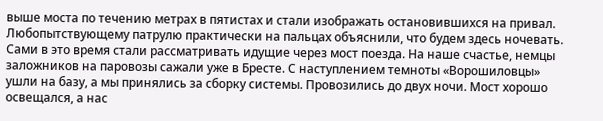выше моста по течению метрах в пятистах и стали изображать остановившихся на привал. Любопытствующему патрулю практически на пальцах объяснили, что будем здесь ночевать. Сами в это время стали рассматривать идущие через мост поезда. На наше счастье, немцы заложников на паровозы сажали уже в Бресте. С наступлением темноты «Ворошиловцы» ушли на базу, а мы принялись за сборку системы. Провозились до двух ночи. Мост хорошо освещался, а нас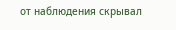от наблюдения скрывал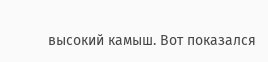высокий камыш. Вот показался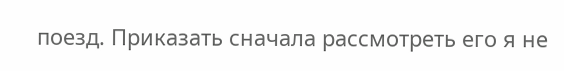поезд. Приказать сначала рассмотреть его я не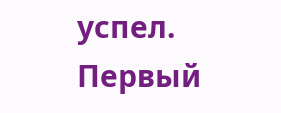успел. Первый